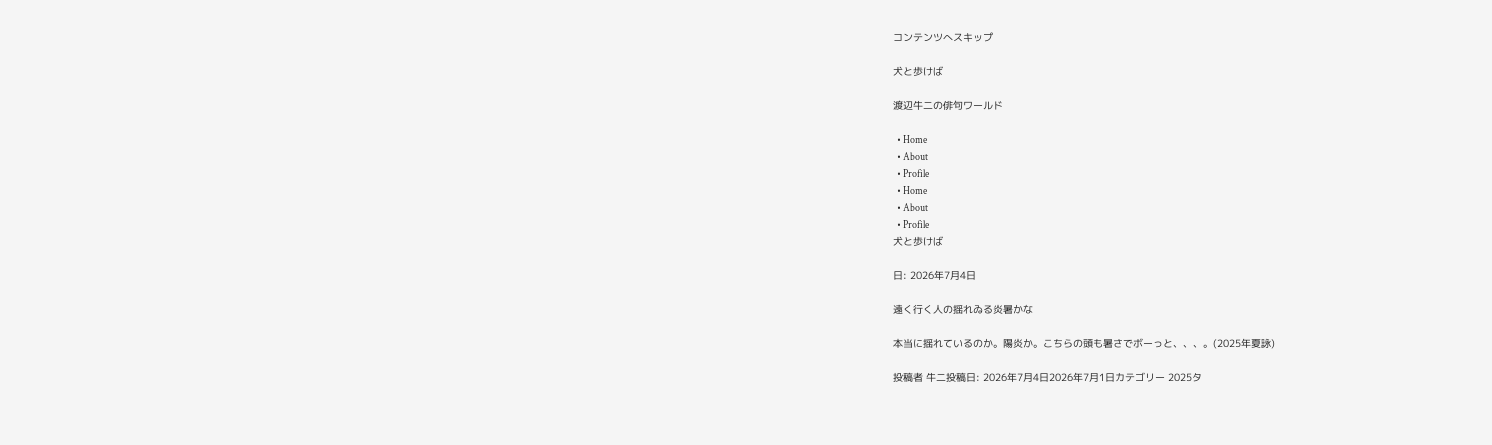コンテンツへスキップ

犬と歩けば

渡辺牛二の俳句ワールド

  • Home
  • About
  • Profile
  • Home
  • About
  • Profile
犬と歩けば

日: 2026年7月4日

遠く行く人の揺れゐる炎暑かな

本当に揺れているのか。陽炎か。こちらの頭も暑さでボーっと、、、。(2025年夏詠)

投稿者 牛二投稿日: 2026年7月4日2026年7月1日カテゴリー 2025タ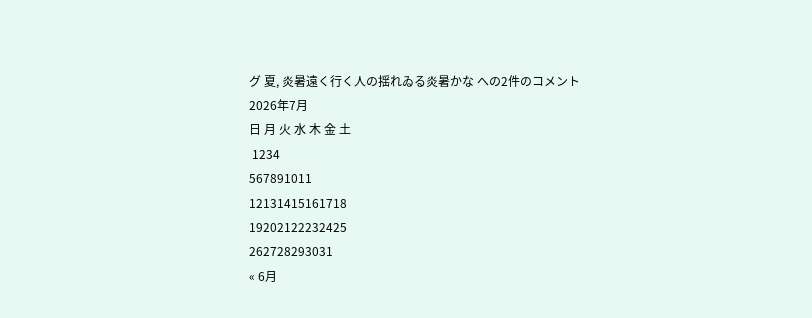グ 夏, 炎暑遠く行く人の揺れゐる炎暑かな への2件のコメント
2026年7月
日 月 火 水 木 金 土
 1234
567891011
12131415161718
19202122232425
262728293031
« 6月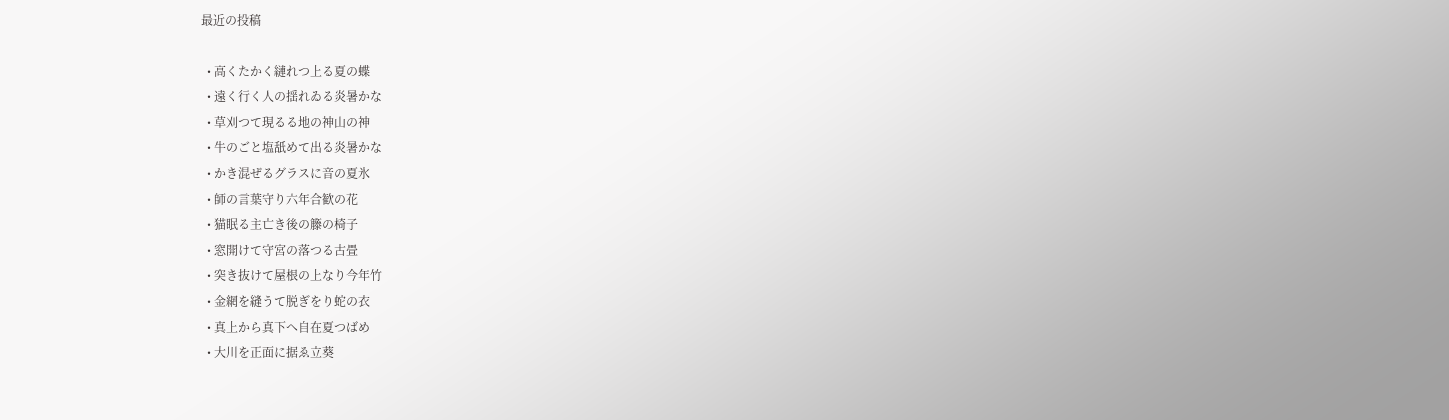最近の投稿

  • 高くたかく縺れつ上る夏の蝶
  • 遠く行く人の揺れゐる炎暑かな
  • 草刈つて現るる地の神山の神
  • 牛のごと塩舐めて出る炎暑かな
  • かき混ぜるグラスに音の夏氷
  • 師の言葉守り六年合歓の花
  • 猫眠る主亡き後の籐の椅子
  • 窓開けて守宮の落つる古畳
  • 突き抜けて屋根の上なり今年竹
  • 金網を縫うて脱ぎをり蛇の衣
  • 真上から真下へ自在夏つばめ
  • 大川を正面に据ゑ立葵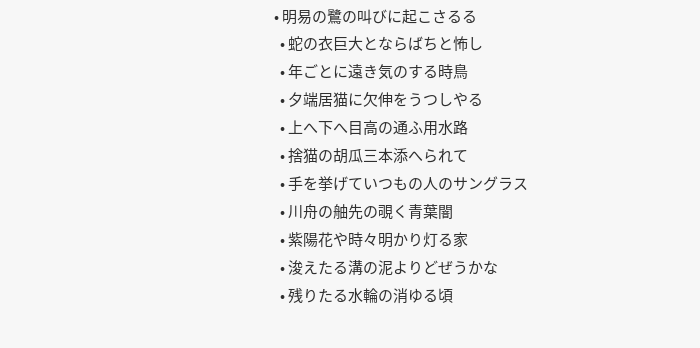• 明易の鷺の叫びに起こさるる
  • 蛇の衣巨大とならばちと怖し
  • 年ごとに遠き気のする時鳥
  • 夕端居猫に欠伸をうつしやる
  • 上へ下へ目高の通ふ用水路
  • 捨猫の胡瓜三本添へられて
  • 手を挙げていつもの人のサングラス
  • 川舟の舳先の覗く青葉闇
  • 紫陽花や時々明かり灯る家
  • 浚えたる溝の泥よりどぜうかな
  • 残りたる水輪の消ゆる頃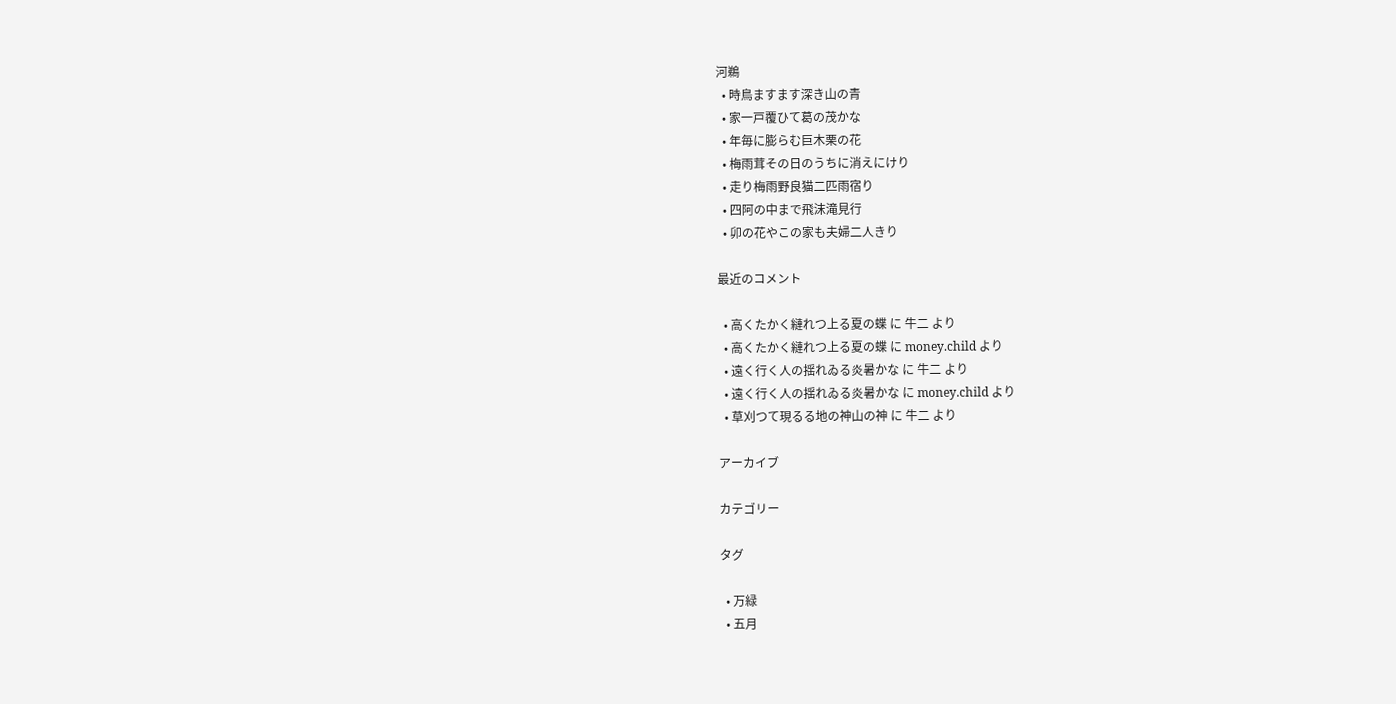河鵜
  • 時鳥ますます深き山の青
  • 家一戸覆ひて葛の茂かな
  • 年毎に膨らむ巨木栗の花
  • 梅雨茸その日のうちに消えにけり
  • 走り梅雨野良猫二匹雨宿り
  • 四阿の中まで飛沫滝見行
  • 卯の花やこの家も夫婦二人きり

最近のコメント

  • 高くたかく縺れつ上る夏の蝶 に 牛二 より
  • 高くたかく縺れつ上る夏の蝶 に money.child より
  • 遠く行く人の揺れゐる炎暑かな に 牛二 より
  • 遠く行く人の揺れゐる炎暑かな に money.child より
  • 草刈つて現るる地の神山の神 に 牛二 より

アーカイブ

カテゴリー

タグ

  • 万緑
  • 五月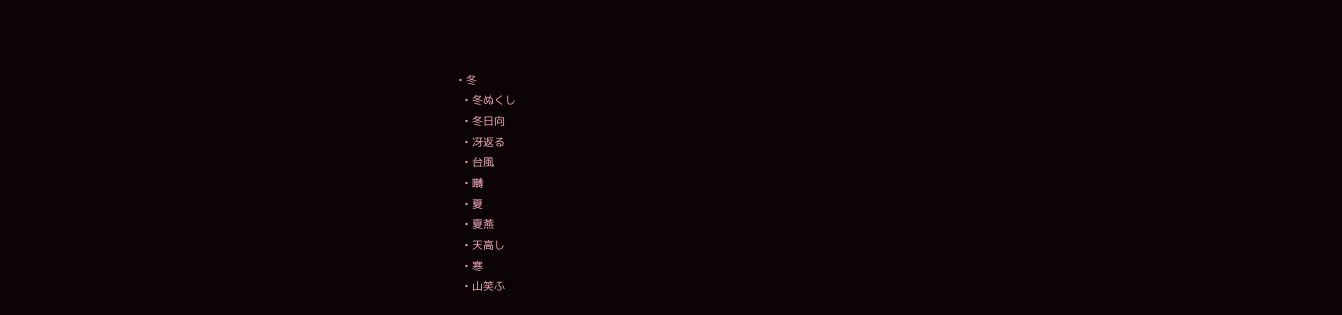• 冬
  • 冬ぬくし
  • 冬日向
  • 冴返る
  • 台風
  • 囀
  • 夏
  • 夏燕
  • 天高し
  • 寒
  • 山笑ふ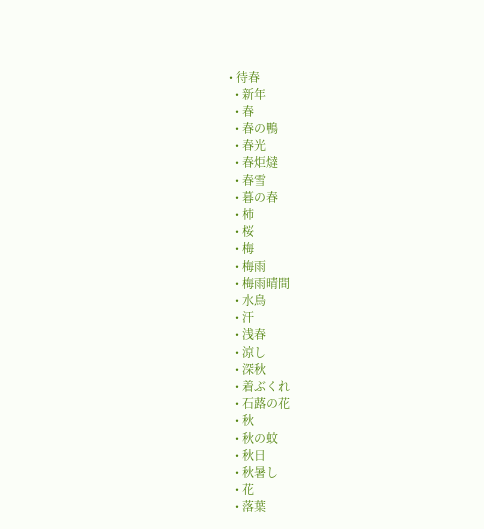• 待春
  • 新年
  • 春
  • 春の鴨
  • 春光
  • 春炬燵
  • 春雪
  • 暮の春
  • 柿
  • 桜
  • 梅
  • 梅雨
  • 梅雨晴間
  • 水鳥
  • 汗
  • 浅春
  • 涼し
  • 深秋
  • 着ぶくれ
  • 石蕗の花
  • 秋
  • 秋の蚊
  • 秋日
  • 秋暑し
  • 花
  • 落葉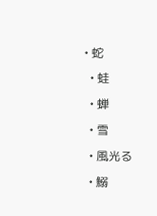• 蛇
  • 蛙
  • 蝉
  • 雪
  • 風光る
  • 鰯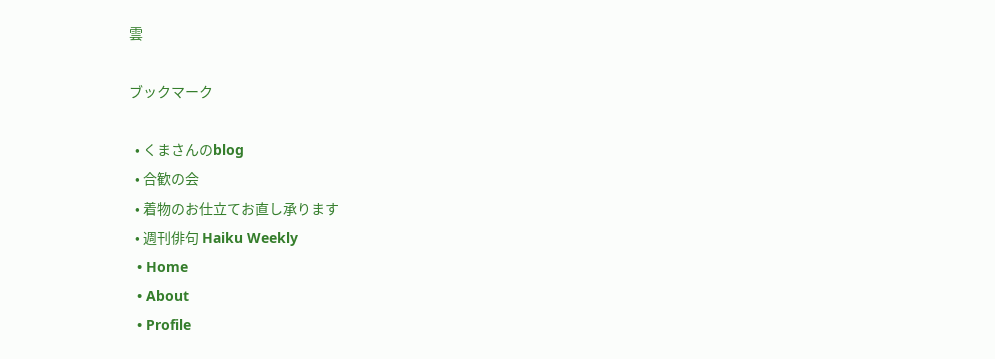雲

ブックマーク

  • くまさんのblog
  • 合歓の会
  • 着物のお仕立てお直し承ります
  • 週刊俳句 Haiku Weekly
  • Home
  • About
  • Profile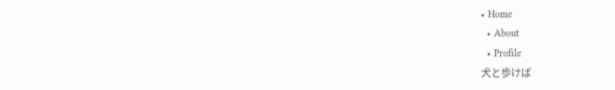• Home
  • About
  • Profile
犬と歩けば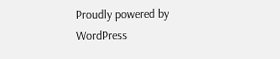Proudly powered by WordPress